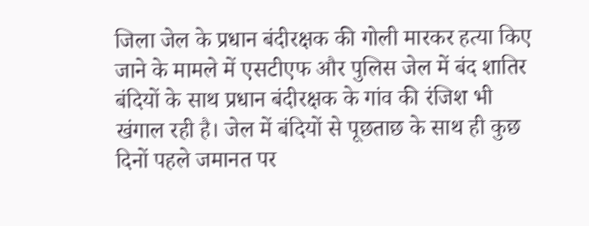जिला जेल के प्रधान बंदीरक्षक की गोली मारकर हत्या किए जाने के मामले में एसटीएफ और पुलिस जेल में बंद शातिर बंदियों के साथ प्रधान बंदीरक्षक के गांव की रंजिश भी खंगाल रही है। जेल में बंदियों से पूछताछ के साथ ही कुछ दिनों पहले जमानत पर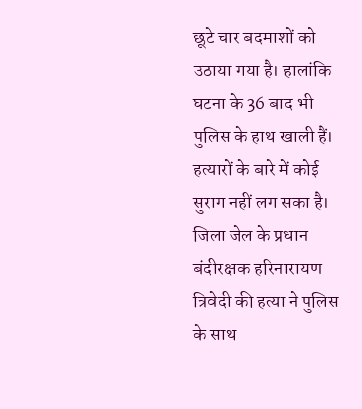छूटे चार बदमाशों को उठाया गया है। हालांकि घटना के 36 बाद भी पुलिस के हाथ खाली हैं। हत्यारों के बारे में कोई सुराग नहीं लग सका है।
जिला जेल के प्रधान बंदीरक्षक हरिनारायण त्रिवेदी की हत्या ने पुलिस के साथ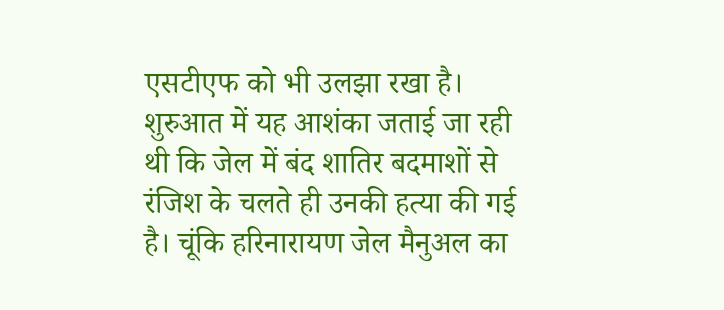एसटीएफ को भी उलझा रखा है। शुरुआत में यह आशंका जताई जा रही थी कि जेल में बंद शातिर बदमाशों से रंजिश के चलते ही उनकी हत्या की गई है। चूंकि हरिनारायण जेल मैनुअल का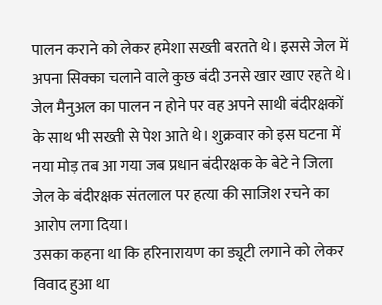पालन कराने को लेकर हमेशा सख्ती बरतते थे। इससे जेल में अपना सिक्का चलाने वाले कुछ बंदी उनसे खार खाए रहते थे। जेल मैनुअल का पालन न होने पर वह अपने साथी बंदीरक्षकों के साथ भी सख्ती से पेश आते थे। शुक्रवार को इस घटना में नया मोड़ तब आ गया जब प्रधान बंदीरक्षक के बेटे ने जिला जेल के बंदीरक्षक संतलाल पर हत्या की साजिश रचने का आरोप लगा दिया।
उसका कहना था कि हरिनारायण का ड्यूटी लगाने को लेकर विवाद हुआ था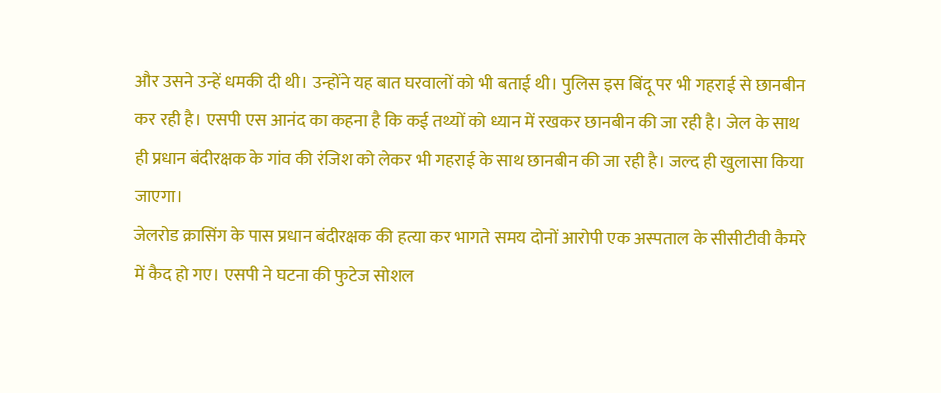और उसने उन्हें धमकी दी थी। उन्होंने यह बात घरवालों को भी बताई थी। पुलिस इस बिंदू पर भी गहराई से छानबीन कर रही है। एसपी एस आनंद का कहना है कि कई तथ्यों को ध्यान में रखकर छानबीन की जा रही है। जेल के साथ ही प्रधान बंदीरक्षक के गांव की रंजिश को लेकर भी गहराई के साथ छानबीन की जा रही है। जल्द ही खुलासा किया जाएगा।
जेलरोड क्रासिंग के पास प्रधान बंदीरक्षक की हत्या कर भागते समय दोनों आरोपी एक अस्पताल के सीसीटीवी कैमरे में कैद हो गए। एसपी ने घटना की फुटेज सोशल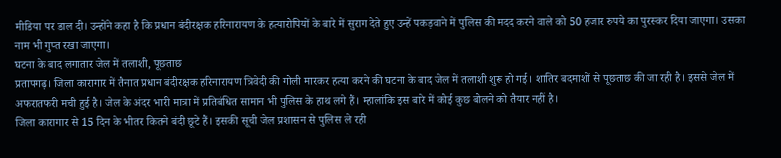मीडिया पर डाल दी। उन्होंने कहा है कि प्रधान बंदीरक्षक हरिनारायण के हत्यारोपियों के बारे में सुराग देते हुए उन्हें पकड़वाने में पुलिस की मदद करने वाले को 50 हजार रुपये का पुरस्कर दिया जाएगा। उसका नाम भी गुप्त रखा जाएगा।
घटना के बाद लगातार जेल में तलाशी, पूछताछ
प्रतापगढ़। जिला कारागार में तैनात प्रधान बंदीरक्षक हरिनारायण त्रिवेदी की गोली मारकर हत्या करने की घटना के बाद जेल में तलाशी शुरू हो गई। शातिर बदमाशों से पूछताछ की जा रही है। इससे जेल में अफरातफरी मची हुई है। जेल के अंदर भारी मात्रा में प्रतिबंधित सामान भी पुलिस के हाथ लगे हैं। म्हालांकि इस बारे में कोई कुछ बोलने को तैयार नहीं है।
जिला कारागार से 15 दिन के भीतर कितने बंदी छूटे हैं। इसकी सूची जेल प्रशासन से पुलिस ले रही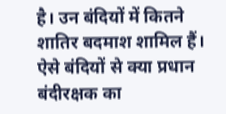है। उन बंदियों में कितने शातिर बदमाश शामिल हैं। ऐसे बंदियों से क्या प्रधान बंदीरक्षक का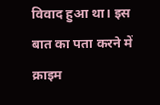विवाद हुआ था। इस बात का पता करने में क्राइम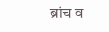ब्रांच व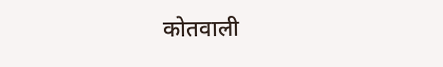कोतवाली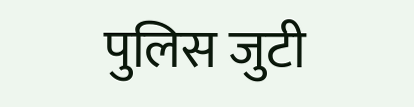पुलिस जुटी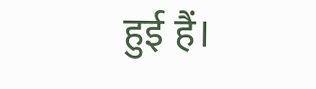हुई हैं।